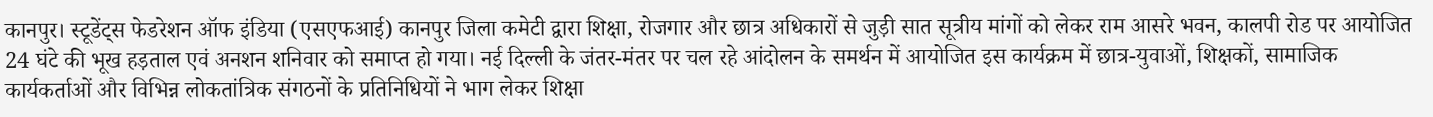कानपुर। स्टूडेंट्स फेडरेशन ऑफ इंडिया (एसएफआई) कानपुर जिला कमेटी द्वारा शिक्षा, रोजगार और छात्र अधिकारों से जुड़ी सात सूत्रीय मांगों को लेकर राम आसरे भवन, कालपी रोड पर आयोजित 24 घंटे की भूख हड़ताल एवं अनशन शनिवार को समाप्त हो गया। नई दिल्ली के जंतर-मंतर पर चल रहे आंदोलन के समर्थन में आयोजित इस कार्यक्रम में छात्र-युवाओं, शिक्षकों, सामाजिक कार्यकर्ताओं और विभिन्न लोकतांत्रिक संगठनों के प्रतिनिधियों ने भाग लेकर शिक्षा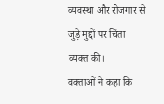व्यवस्था और रोजगार से जुड़े मुद्दों पर चिंता व्यक्त की।
वक्ताओं ने कहा कि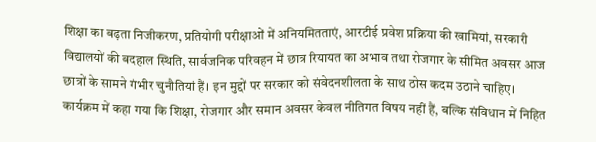शिक्षा का बढ़ता निजीकरण, प्रतियोगी परीक्षाओं में अनियमितताएं, आरटीई प्रवेश प्रक्रिया की खामियां, सरकारी विद्यालयों की बदहाल स्थिति, सार्वजनिक परिवहन में छात्र रियायत का अभाव तथा रोजगार के सीमित अवसर आज छात्रों के सामने गंभीर चुनौतियां हैं। इन मुद्दों पर सरकार को संवेदनशीलता के साथ ठोस कदम उठाने चाहिए।
कार्यक्रम में कहा गया कि शिक्षा, रोजगार और समान अवसर केवल नीतिगत विषय नहीं हैं, बल्कि संविधान में निहित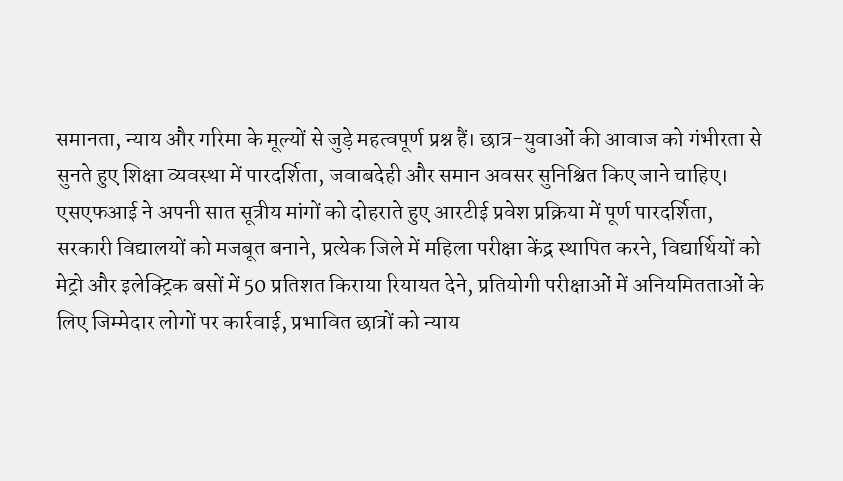समानता, न्याय और गरिमा के मूल्यों से जुड़े महत्वपूर्ण प्रश्न हैं। छात्र-युवाओं की आवाज को गंभीरता से सुनते हुए शिक्षा व्यवस्था में पारदर्शिता, जवाबदेही और समान अवसर सुनिश्चित किए जाने चाहिए।
एसएफआई ने अपनी सात सूत्रीय मांगों को दोहराते हुए आरटीई प्रवेश प्रक्रिया में पूर्ण पारदर्शिता, सरकारी विद्यालयों को मजबूत बनाने, प्रत्येक जिले में महिला परीक्षा केंद्र स्थापित करने, विद्यार्थियों को मेट्रो और इलेक्ट्रिक बसों में 50 प्रतिशत किराया रियायत देने, प्रतियोगी परीक्षाओं में अनियमितताओं के लिए जिम्मेदार लोगों पर कार्रवाई, प्रभावित छात्रों को न्याय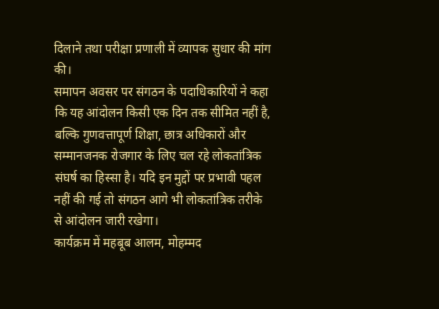दिलाने तथा परीक्षा प्रणाली में व्यापक सुधार की मांग की।
समापन अवसर पर संगठन के पदाधिकारियों ने कहा कि यह आंदोलन किसी एक दिन तक सीमित नहीं है, बल्कि गुणवत्तापूर्ण शिक्षा, छात्र अधिकारों और सम्मानजनक रोजगार के लिए चल रहे लोकतांत्रिक संघर्ष का हिस्सा है। यदि इन मुद्दों पर प्रभावी पहल नहीं की गई तो संगठन आगे भी लोकतांत्रिक तरीके से आंदोलन जारी रखेगा।
कार्यक्रम में महबूब आलम, मोहम्मद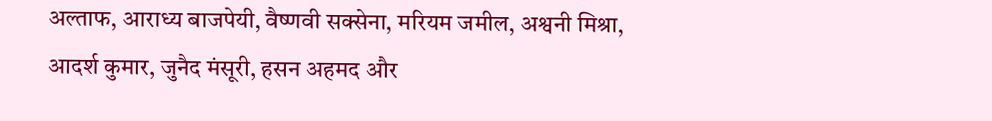अल्ताफ, आराध्य बाजपेयी, वैष्णवी सक्सेना, मरियम जमील, अश्वनी मिश्रा, आदर्श कुमार, जुनैद मंसूरी, हसन अहमद और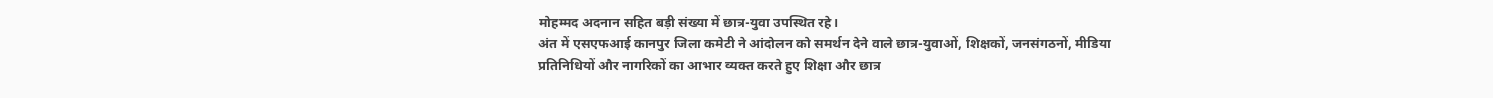मोहम्मद अदनान सहित बड़ी संख्या में छात्र-युवा उपस्थित रहे।
अंत में एसएफआई कानपुर जिला कमेटी ने आंदोलन को समर्थन देने वाले छात्र-युवाओं, शिक्षकों, जनसंगठनों, मीडिया प्रतिनिधियों और नागरिकों का आभार व्यक्त करते हुए शिक्षा और छात्र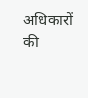अधिकारों की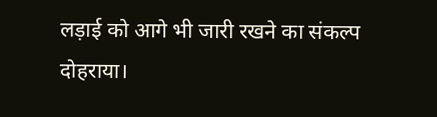लड़ाई को आगे भी जारी रखने का संकल्प दोहराया।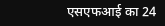एसएफआई का 24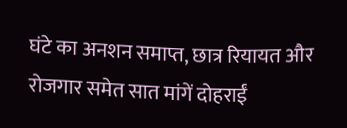घंटे का अनशन समाप्त, छात्र रियायत और रोजगार समेत सात मांगें दोहराईं